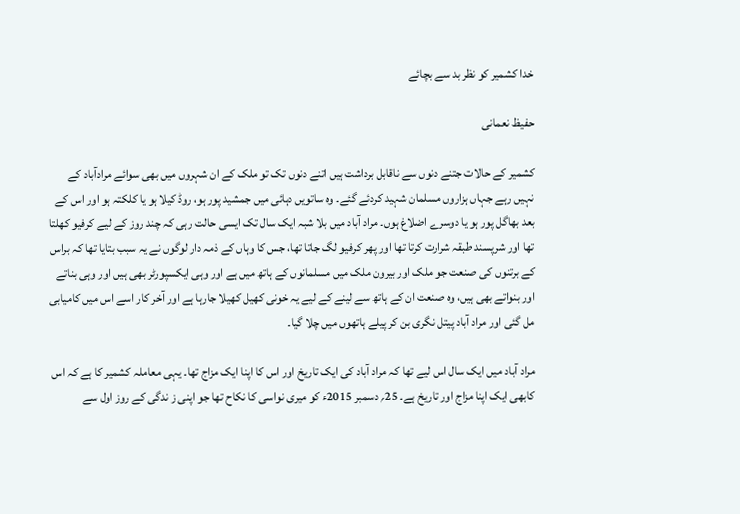خدا کشمیر کو نظر بد سے بچائے

حفیظ نعمانی

کشمیر کے حالات جتنے دنوں سے ناقابل برداشت ہیں اتنے دنوں تک تو ملک کے ان شہروں میں بھی سوائے مرادآباد کے نہیں رہے جہاں ہزاروں مسلمان شہید کردئے گئے۔ وہ ساتویں دہائی میں جمشید پور ہو، روڈ کیلا ہو یا کلکتہ ہو اور اس کے بعد بھاگل پور ہو یا دوسرے اضلاغ ہوں۔ مراد آباد میں بلا شبہ ایک سال تک ایسی حالت رہی کہ چند روز کے لیے کرفیو کھلتا تھا اور شرپسند طبقہ شرارت کرتا تھا اور پھر کرفیو لگ جاتا تھا، جس کا وہاں کے ذمہ دار لوگوں نے یہ سبب بتایا تھا کہ براس کے برتنوں کی صنعت جو ملک اور بیرون ملک میں مسلمانوں کے ہاتھ میں ہے اور وہی ایکسپورٹر بھی ہیں اور وہی بناتے اور بنواتے بھی ہیں، وہ صنعت ان کے ہاتھ سے لینے کے لیے یہ خونی کھیل کھیلا جارہا ہے اور آخر کار اسے اس میں کامیابی مل گئی اور مراد آباد پیتل نگری بن کر پیلے ہاتھوں میں چلا گیا۔

مراد آباد میں ایک سال اس لیے تھا کہ مراد آباد کی ایک تاریخ اور اس کا اپنا ایک مزاج تھا۔ یہی معاملہ کشمیر کا ہے کہ اس کابھی ایک اپنا مزاج اور تاریخ ہے۔ 25؍ دسمبر 2015ء کو میری نواسی کا نکاح تھا جو اپنی ز ندگی کے روز اول سے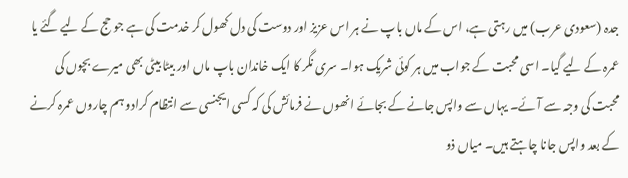جدہ (سعودی عرب) میں رہتی ہے، اس کے ماں باپ نے ہر اس عزیز اور دوست کی دل کھول کر خدمت کی ہے جو حج کے لیے گئے یا عمرہ کے لیے گیا۔ اسی محبت کے جواب میں ہر کوئی شریک ہوا۔ سری نگر کا ایک خاندان باپ ماں اور بیٹا بیٹی بھی میرے بچوں کی محبت کی وجہ سے آئے۔ یہاں سے واپس جانے کے بجائے انھوں نے فرمائش کی کہ کسی ایجنسی سے انتظام کرادو ہم چاروں عمرہ کرنے کے بعد واپس جانا چاہتے ہیں۔ میاں ذو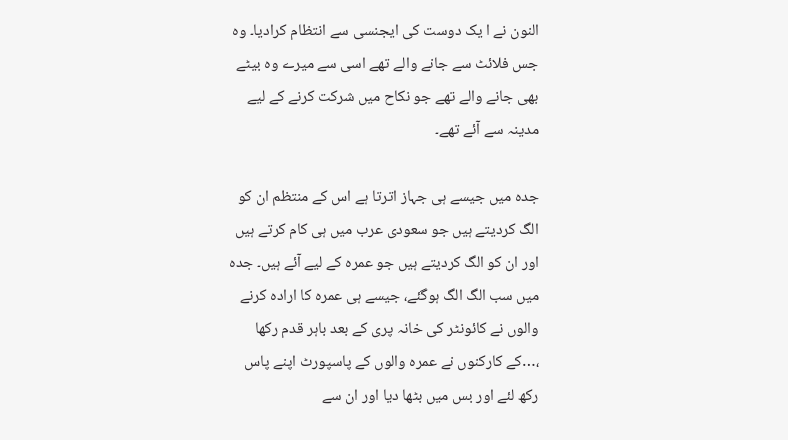النون نے ا یک دوست کی ایجنسی سے انتظام کرادیا۔ وہ جس فلائٹ سے جانے والے تھے اسی سے میرے وہ بیٹے بھی جانے والے تھے جو نکاح میں شرکت کرنے کے لیے مدینہ سے آئے تھے۔

جدہ میں جیسے ہی جہاز اترتا ہے اس کے منتظم ان کو الگ کردیتے ہیں جو سعودی عرب میں ہی کام کرتے ہیں اور ان کو الگ کردیتے ہیں جو عمرہ کے لیے آئے ہیں۔ جدہ میں سب الگ الگ ہوگئے، جیسے ہی عمرہ کا ارادہ کرنے والوں نے کائونٹر کی خانہ پری کے بعد باہر قدم رکھا ،…کے کارکنوں نے عمرہ والوں کے پاسپورٹ اپنے پاس رکھ لئے اور بس میں بٹھا دیا اور ان سے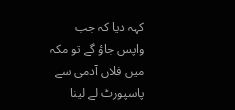کہہ دیا کہ جب واپس جاؤ گے تو مکہ میں فلاں آدمی سے پاسپورٹ لے لینا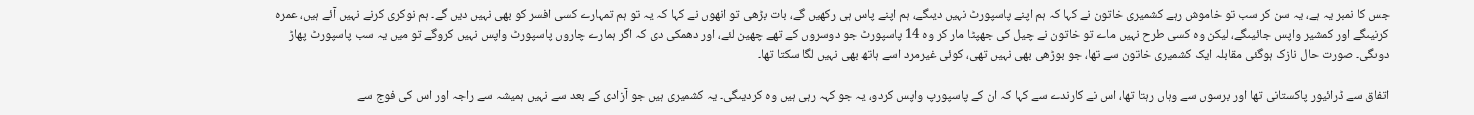جس کا نمبر یہ ہے، یہ سن کر سب تو خاموش رہے کشمیری خاتون نے کہا کہ ہم اپنے پاسپورٹ نہیں دیںگے، ہم اپنے پاس ہی رکھیں گے، بات بڑھی تو انھوں نے کہا کہ یہ تو ہم تمہارے کسی افسر کو بھی نہیں دیں گے۔ ہم نوکری کرنے نہیں آئے ہیں، عمرہ کرنیںگے اور کمشیر واپس جائیںگے، لیکن وہ کسی طرح نہیں ماے تو خاتون نے چیل کی جھپٹا مار کر وہ 14 پاسپورٹ جو دوسروں کے تھے چھین لئے، اور دھمکی دی کہ اگر ہمارے چاروں پاسپورٹ واپس نہیں کروگے تو میں یہ سب پاسپورٹ پھاڑ دوںگی۔ صورت حال نازک ہوگئی مقابلہ ایک کشمیری خاتون سے تھا، جو بوڑھی بھی نہیں تھی، کوئی غیرمرد اسے ہاتھ بھی نہیں لگا سکتا تھا۔

اتفاق سے ڈرائیور پاکستانی تھا اور برسوں سے وہاں رہتا تھا، اس نے کارندے سے کہا کہ ان کے پاسپورپ واپس کردو، یہ جو کہہ رہی ہیں وہ کردیںگی۔ یہ کشمیری ہیں جو آزادی کے بعد سے نہیں ہمیشہ سے راجہ اور اس کی فوج سے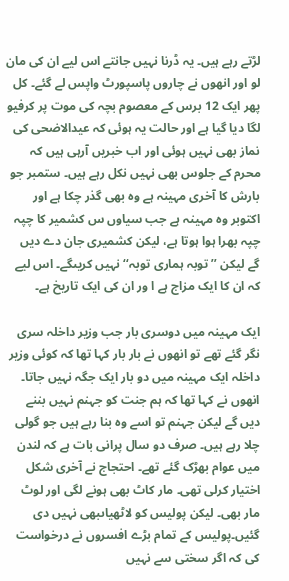لڑتے رہے ہیں۔ یہ ڈرنا نہیں جانتے اس لیے ان کی مان لو اور انھوں نے چاروں پاسپورٹ واپس لے گئے۔ کل پھر ایک 12 برس کے معصوم بچہ کی موت پر کرفیو لگا دیا گیا ہے اور حالت یہ ہوئی کہ عیدالاضحی کی نماز بھی نہیں ہوئی اور اب خبریں آرہی ہیں کہ محرم کے جلوس بھی نہیں نکل رہے ہیں۔ ستمبر جو بارش کا آخری مہینہ ہے وہ بھی گذر چکا ہے اور اکتوبر وہ مہینہ ہے جب سیاوں س کشمیر کا چپہ چپہ بھرا ہوا ہوتا ہے، لیکن کشمیری جان دے دیں گے لیکن ’’توبہ ہماری توبہ‘‘ نہیں کریںگے۔ اس لیے کہ ان کا ایک مزاج ہے ا ور ان کی ایک تاریخ ہے۔

ایک مہینہ میں دوسری بار جب وزیر داخلہ سری نگر گئے تھے تو انھوں نے بار بار کہا تھا کہ کوئی وزیر داخلہ ایک مہینہ میں دو بار ایک جگہ نہیں جاتا۔ انھوں نے کہا تھا کہ ہم جنت کو جہنم نہیں بننے دیں گے لیکن جہنم تو اسے وہ بنا رہے ہیں جو گولی چلا رہے ہیں۔ صرف دو سال پرانی بات ہے کہ لندن میں عوام بھڑک گئے تھے۔ احتجاج نے آخری شکل اختیار کرلی تھی۔ مار کاٹ بھی ہونے لگی اور لوٹ مار بھی۔ لیکن پولیس کو لاٹھیاںبھی نہیں دی گئیں۔پولیس کے تمام بڑے افسروں نے درخواست کی کہ اگر سختی سے نہیں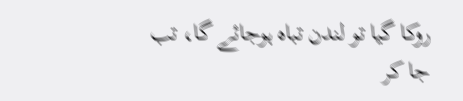روکا گیا تو لندن تباہ ہوجائے گا، تب جا کر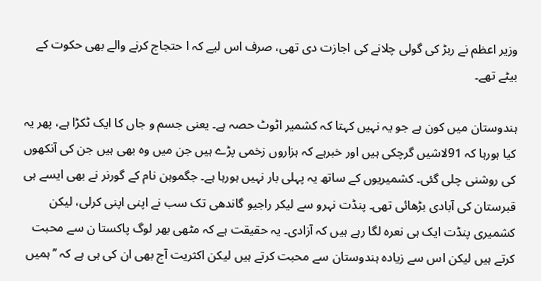وزیر اعظم نے ربڑ کی گولی چلانے کی اجازت دی تھی، صرف اس لیے کہ ا حتجاج کرنے والے بھی حکوت کے بیٹے تھے۔

ہندوستان میں کون ہے جو یہ نہیں کہتا کہ کشمیر اٹوٹ حصہ ہے۔ یعنی جسم و جاں کا ایک ٹکڑا ہے، پھر یہ کیا ہورہا کہ 91لاشیں گرچکی ہیں اور خبرہے کہ ہزاروں زخمی پڑے ہیں جن میں وہ بھی ہیں جن کی آنکھوں کی روشنی چلی گئی۔ کشمیریوں کے ساتھ یہ پہلی بار نہیں ہورہا ہے۔ جگموہن نام کے گورنر نے بھی ایسے ہی قبرستان کی آبادی بڑھائی تھی۔ پنڈت نہرو سے لیکر راجیو گاندھی تک سب نے اپنی اپنی کرلی، لیکن کشمیری پنڈت ایک ہی نعرہ لگا رہے ہیں کہ آزادی۔ یہ حقیقت ہے کہ مٹھی بھر لوگ پاکستا ن سے محبت کرتے ہیں لیکن اس سے زیادہ ہندوستان سے محبت کرتے ہیں لیکن اکثریت آج بھی ان کی ہی ہے کہ ’’ہمیں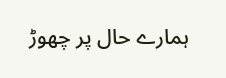ہمارے حال پر چھوڑ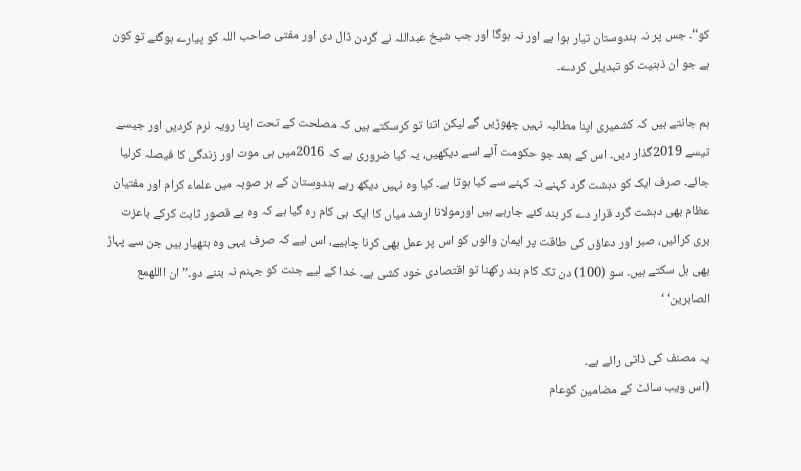کو‘‘۔ جس پر نہ ہندوستان تیار ہوا ہے اور نہ ہوگا اور جب شیخ عبداللہ نے گردن ڈال دی اور مفتی صاحب اللہ کو پیارے ہوگئے تو کون ہے جو ان ذہنیت کو تبدیلی کردے۔

ہم جانتے ہیں کہ کشمیری اپنا مطالبہ نہیں چھوڑیں گے لیکن اتنا تو کرسکتے ہیں کہ مصلحت کے تحت اپنا رویہ نرم کردیں اور جیسے تیسے 2019گذار دیں۔ اس کے بعد جو حکومت آئے اسے دیکھیں، یہ کیا ضروری ہے کہ 2016میں ہی موت اور زندگی کا فیصلہ کرلیا جائے۔ صرف ایک کو دہشت گرد کہنے نہ کہنے سے کیا ہوتا ہے۔ کیا وہ نہیں دیکھ رہے ہندوستان کے ہر صوبہ میں علماء کرام اور مفتیان عظام بھی دہشت گرد قرار دے کر بند کئے جارہے ہیں اورمولانا ارشد میاں کا ایک ہی کام رہ گیا ہے کہ وہ بے قصور ثابت کرکے باعزت بری کرائیں، صبر اور دعاؤں کی طاقت پر ایمان والوں کو اس پر عمل بھی کرنا چاہیے، اس لیے کہ صرف یہی وہ ہتھیار ہیں جن سے پہاڑ بھی ہل سکتے ہیں۔ سو (100) دن تک کام بند رکھنا تو اقتصادی خود کشی ہے۔ خدا کے لیے جنت کو جہنم نہ بننے دو۔’’ ان االلهمع الصابرین‘ ‘

یہ مصنف کی ذاتی رائے ہے۔
(اس ویب سائٹ کے مضامین کوعام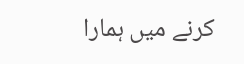کرنے میں ہمارا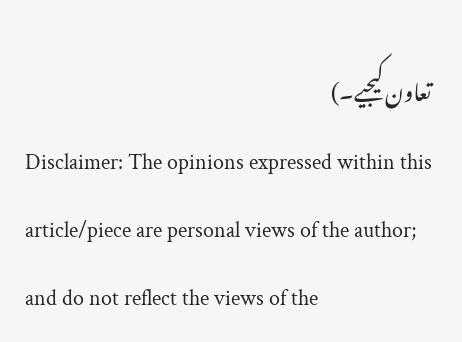تعاون کیجیے۔)
Disclaimer: The opinions expressed within this article/piece are personal views of the author; and do not reflect the views of the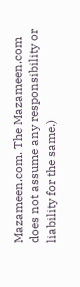Mazameen.com. The Mazameen.com does not assume any responsibility or liability for the same.)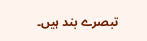تبصرے بند ہیں۔